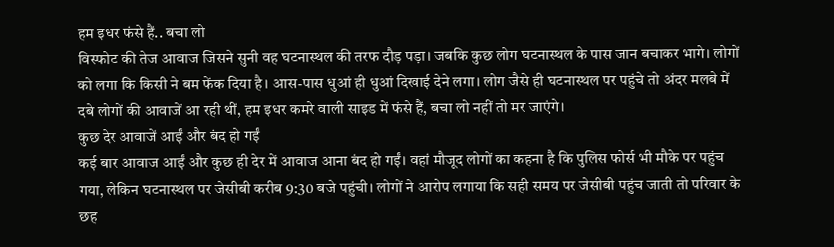हम इधर फंसे हैं.. बचा लो
विस्फोट की तेज आवाज जिसने सुनी वह घटनास्थल की तरफ दौड़ पड़ा। जबकि कुछ लोग घटनास्थल के पास जान बचाकर भागे। लोगों को लगा कि किसी ने बम फेंक दिया है। आस-पास धुआं ही धुआं दिखाई देने लगा। लोग जैसे ही घटनास्थल पर पहुंचे तो अंदर मलबे में दबे लोगों की आवाजें आ रही थीं, हम इधर कमरे वाली साइड में फंसे हैं, बचा लो नहीं तो मर जाएंगे।
कुछ देर आवाजें आईं और बंद हो गईं
कई बार आवाज आईं और कुछ ही देर में आवाज आना बंद हो गईं। वहां मौजूद लोगों का कहना है कि पुलिस फोर्स भी मौके पर पहुंच गया, लेकिन घटनास्थल पर जेसीबी करीब 9:30 बजे पहुंची। लोगों ने आरोप लगाया कि सही समय पर जेसीबी पहुंच जाती तो परिवार के छह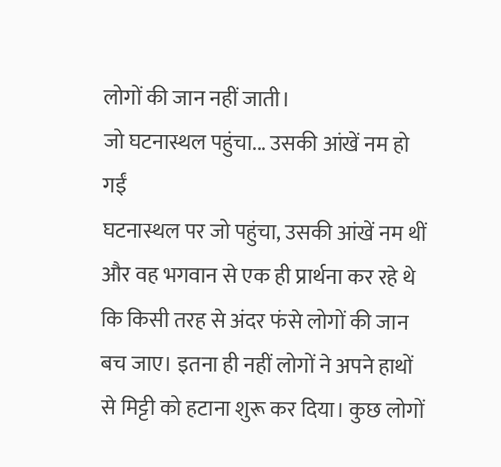लोगों की जान नहीं जाती।
जो घटनास्थल पहुंचा... उसकी आंखें नम हो गईं
घटनास्थल पर जो पहुंचा, उसकी आंखें नम थीं और वह भगवान से एक ही प्रार्थना कर रहे थे कि किसी तरह से अंदर फंसे लोगों की जान बच जाए। इतना ही नहीं लोगों ने अपने हाथों से मिट्टी को हटाना शुरू कर दिया। कुछ लोगों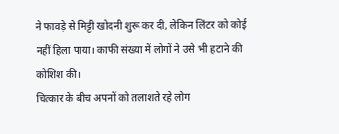ने फावड़े से मिट्टी खोदनी शुरू कर दी, लेकिन लिंटर को कोई नहीं हिला पाया। काफी संख्या में लोगों ने उसे भी हटाने की कोशिश की।
चित्कार के बीच अपनों को तलाशते रहे लोग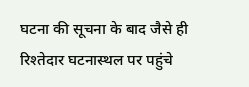घटना की सूचना के बाद जैसे ही रिश्तेदार घटनास्थल पर पहुंचे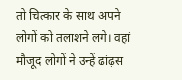तो चित्कार के साथ अपने लोगों को तलाशने लगे। वहां मौजूद लोगों ने उन्हें ढांढ़स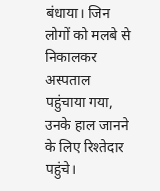बंधाया। जिन लोगों को मलबे से निकालकर अस्पताल पहुंचाया गया, उनके हाल जानने के लिए रिश्तेदार पहुंचे।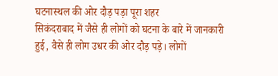घटनास्थल की ओर दौड़ पड़ा पूरा शहर
सिकंदराबाद में जैसे ही लोगों को घटना के बारे में जानकारी हुई, वैसे ही लोग उधर की ओर दौड़ पड़े। लोगों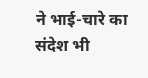ने भाई-चारे का संदेश भी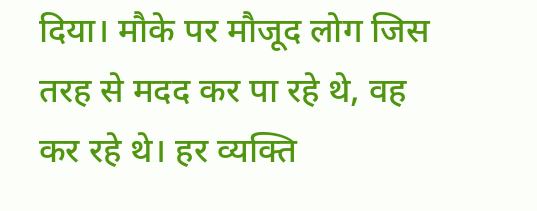दिया। मौके पर मौजूद लोग जिस तरह से मदद कर पा रहे थे, वह कर रहे थे। हर व्यक्ति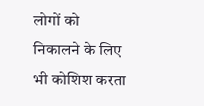लोगों को निकालने के लिए भी कोशिश करता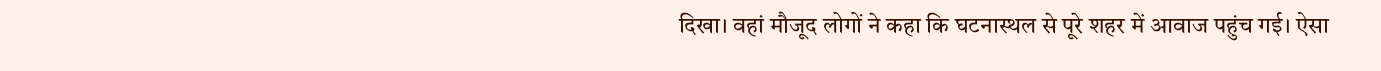दिखा। वहां मौजूद लोगों ने कहा कि घटनास्थल से पूरे शहर में आवाज पहुंच गई। ऐसा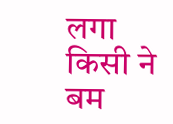लगा किसी ने बम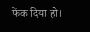फेंक दिया हो।